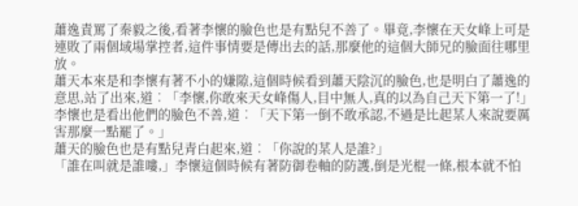蕭逸責罵了秦毅之後,看著李懷的臉色也是有點兒不善了。畢竟,李懷在天女峰上可是連敗了兩個域場掌控者,這件事情要是傳出去的話,那麼他的這個大師兄的臉面往哪里放。
蕭天本來是和李懷有著不小的嫌隙,這個時候看到蕭天陰沉的臉色,也是明白了蕭逸的意思,站了出來,道︰「李懷,你敢來天女峰傷人,目中無人,真的以為自己天下第一了!」
李懷也是看出他們的臉色不善,道︰「天下第一倒不敢承認,不過是比起某人來說要厲害那麼一點罷了。」
蕭天的臉色也是有點兒青白起來,道︰「你說的某人是誰?」
「誰在叫就是誰嘍,」李懷這個時候有著防御卷軸的防護,倒是光棍一條,根本就不怕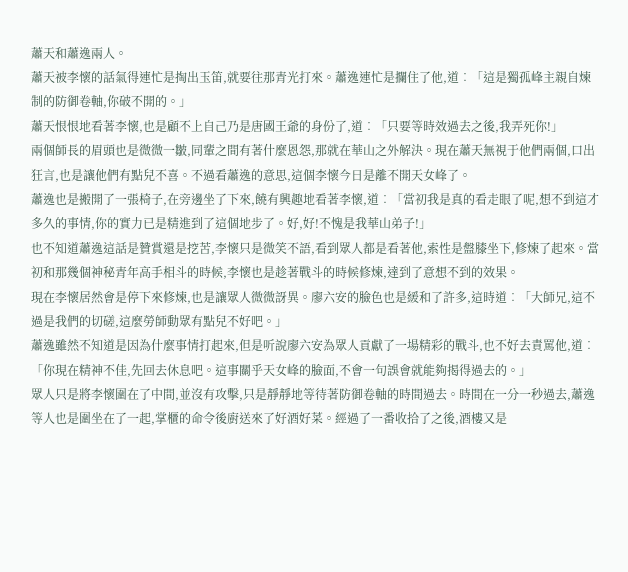蕭天和蕭逸兩人。
蕭天被李懷的話氣得連忙是掏出玉笛,就要往那青光打來。蕭逸連忙是攔住了他,道︰「這是獨孤峰主親自煉制的防御卷軸,你破不開的。」
蕭天恨恨地看著李懷,也是顧不上自己乃是唐國王爺的身份了,道︰「只要等時效過去之後,我弄死你!」
兩個師長的眉頭也是微微一皺,同輩之間有著什麼恩怨,那就在華山之外解決。現在蕭天無視于他們兩個,口出狂言,也是讓他們有點兒不喜。不過看蕭逸的意思,這個李懷今日是離不開天女峰了。
蕭逸也是搬開了一張椅子,在旁邊坐了下來,饒有興趣地看著李懷,道︰「當初我是真的看走眼了呢,想不到這才多久的事情,你的實力已是精進到了這個地步了。好,好!不愧是我華山弟子!」
也不知道蕭逸這話是贊賞還是挖苦,李懷只是微笑不語,看到眾人都是看著他,索性是盤膝坐下,修煉了起來。當初和那幾個神秘青年高手相斗的時候,李懷也是趁著戰斗的時候修煉,達到了意想不到的效果。
現在李懷居然會是停下來修煉,也是讓眾人微微訝異。廖六安的臉色也是緩和了許多,這時道︰「大師兄,這不過是我們的切磋,這麼勞師動眾有點兒不好吧。」
蕭逸雖然不知道是因為什麼事情打起來,但是听說廖六安為眾人貢獻了一場精彩的戰斗,也不好去責罵他,道︰「你現在精神不佳,先回去休息吧。這事關乎天女峰的臉面,不會一句誤會就能夠揭得過去的。」
眾人只是將李懷圍在了中間,並沒有攻擊,只是靜靜地等待著防御卷軸的時間過去。時間在一分一秒過去,蕭逸等人也是圍坐在了一起,掌櫃的命令後廚送來了好酒好菜。經過了一番收拾了之後,酒樓又是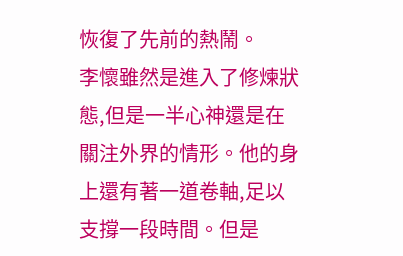恢復了先前的熱鬧。
李懷雖然是進入了修煉狀態,但是一半心神還是在關注外界的情形。他的身上還有著一道卷軸,足以支撐一段時間。但是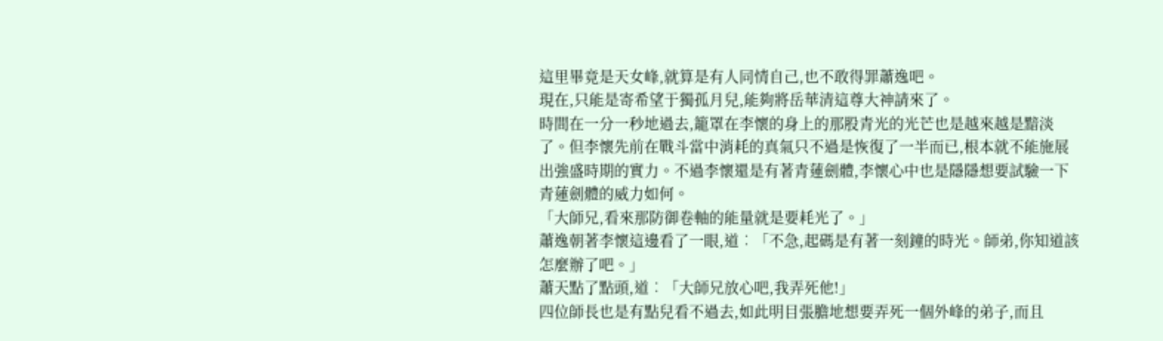這里畢竟是天女峰,就算是有人同情自己,也不敢得罪蕭逸吧。
現在,只能是寄希望于獨孤月兒,能夠將岳華清這尊大神請來了。
時間在一分一秒地過去,籠罩在李懷的身上的那股青光的光芒也是越來越是黯淡了。但李懷先前在戰斗當中消耗的真氣只不過是恢復了一半而已,根本就不能施展出強盛時期的實力。不過李懷還是有著青蓮劍體,李懷心中也是隱隱想要試驗一下青蓮劍體的威力如何。
「大師兄,看來那防御卷軸的能量就是要耗光了。」
蕭逸朝著李懷這邊看了一眼,道︰「不急,起碼是有著一刻鐘的時光。師弟,你知道該怎麼辦了吧。」
蕭天點了點頭,道︰「大師兄放心吧,我弄死他!」
四位師長也是有點兒看不過去,如此明目張膽地想要弄死一個外峰的弟子,而且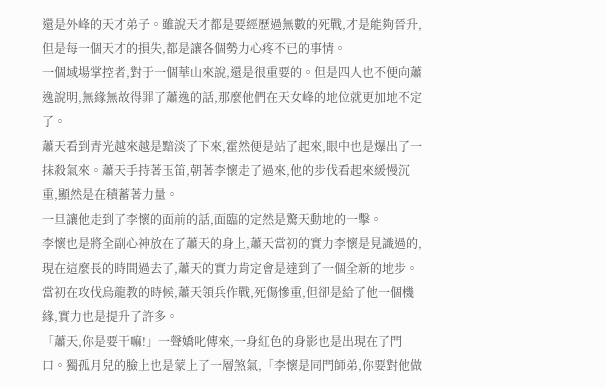還是外峰的天才弟子。雖說天才都是要經歷過無數的死戰,才是能夠晉升,但是每一個天才的損失,都是讓各個勢力心疼不已的事情。
一個域場掌控者,對于一個華山來說,還是很重要的。但是四人也不便向蕭逸說明,無緣無故得罪了蕭逸的話,那麼他們在天女峰的地位就更加地不定了。
蕭天看到青光越來越是黯淡了下來,霍然便是站了起來,眼中也是爆出了一抹殺氣來。蕭天手持著玉笛,朝著李懷走了過來,他的步伐看起來緩慢沉重,顯然是在積蓄著力量。
一旦讓他走到了李懷的面前的話,面臨的定然是驚天動地的一擊。
李懷也是將全副心神放在了蕭天的身上,蕭天當初的實力李懷是見識過的,現在這麼長的時間過去了,蕭天的實力肯定會是達到了一個全新的地步。當初在攻伐烏龍教的時候,蕭天領兵作戰,死傷慘重,但卻是給了他一個機緣,實力也是提升了許多。
「蕭天,你是要干嘛!」一聲嬌叱傳來,一身紅色的身影也是出現在了門口。獨孤月兒的臉上也是蒙上了一層煞氣,「李懷是同門師弟,你要對他做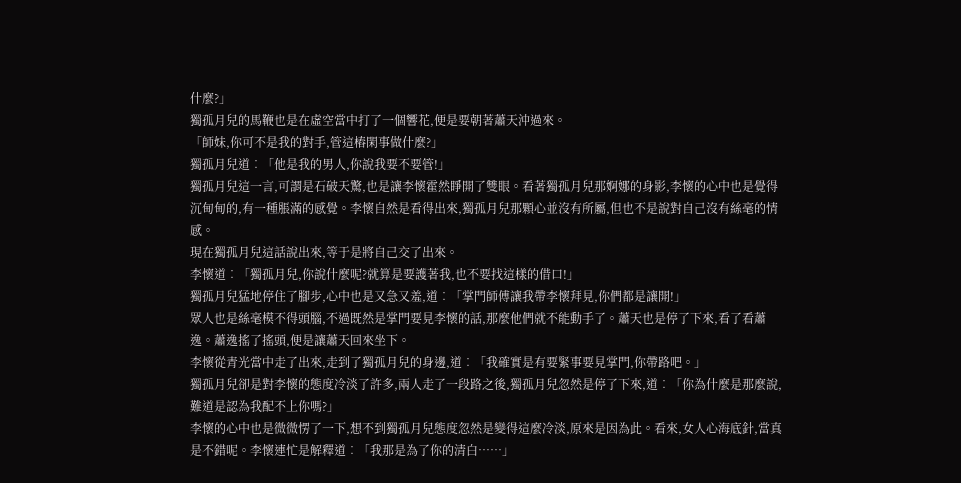什麼?」
獨孤月兒的馬鞭也是在虛空當中打了一個響花,便是要朝著蕭天沖過來。
「師妹,你可不是我的對手,管這樁閑事做什麼?」
獨孤月兒道︰「他是我的男人,你說我要不要管!」
獨孤月兒這一言,可謂是石破天驚,也是讓李懷霍然睜開了雙眼。看著獨孤月兒那婀娜的身影,李懷的心中也是覺得沉甸甸的,有一種脹滿的感覺。李懷自然是看得出來,獨孤月兒那顆心並沒有所屬,但也不是說對自己沒有絲毫的情感。
現在獨孤月兒這話說出來,等于是將自己交了出來。
李懷道︰「獨孤月兒,你說什麼呢?就算是要護著我,也不要找這樣的借口!」
獨孤月兒猛地停住了腳步,心中也是又急又羞,道︰「掌門師傅讓我帶李懷拜見,你們都是讓開!」
眾人也是絲毫模不得頭腦,不過既然是掌門要見李懷的話,那麼他們就不能動手了。蕭天也是停了下來,看了看蕭逸。蕭逸搖了搖頭,便是讓蕭天回來坐下。
李懷從青光當中走了出來,走到了獨孤月兒的身邊,道︰「我確實是有要緊事要見掌門,你帶路吧。」
獨孤月兒卻是對李懷的態度冷淡了許多,兩人走了一段路之後,獨孤月兒忽然是停了下來,道︰「你為什麼是那麼說,難道是認為我配不上你嗎?」
李懷的心中也是微微愣了一下,想不到獨孤月兒態度忽然是變得這麼冷淡,原來是因為此。看來,女人心海底針,當真是不錯呢。李懷連忙是解釋道︰「我那是為了你的清白……」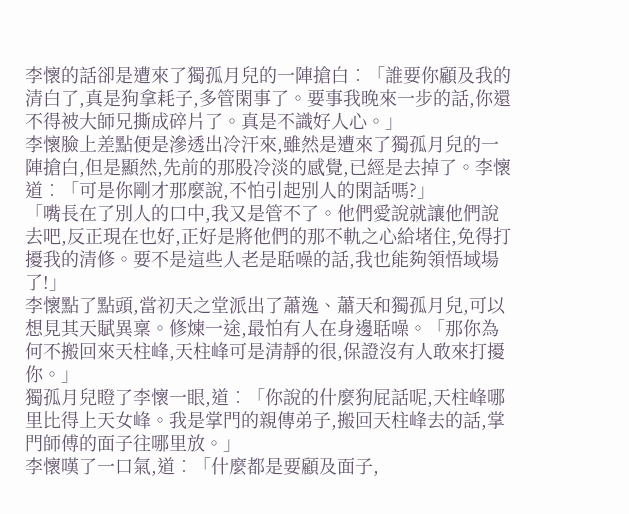李懷的話卻是遭來了獨孤月兒的一陣搶白︰「誰要你顧及我的清白了,真是狗拿耗子,多管閑事了。要事我晚來一步的話,你還不得被大師兄撕成碎片了。真是不識好人心。」
李懷臉上差點便是滲透出冷汗來,雖然是遭來了獨孤月兒的一陣搶白,但是顯然,先前的那股冷淡的感覺,已經是去掉了。李懷道︰「可是你剛才那麼說,不怕引起別人的閑話嗎?」
「嘴長在了別人的口中,我又是管不了。他們愛說就讓他們說去吧,反正現在也好,正好是將他們的那不軌之心給堵住,免得打擾我的清修。要不是這些人老是聒噪的話,我也能夠領悟域場了!」
李懷點了點頭,當初天之堂派出了蕭逸、蕭天和獨孤月兒,可以想見其天賦異稟。修煉一途,最怕有人在身邊聒噪。「那你為何不搬回來天柱峰,天柱峰可是清靜的很,保證沒有人敢來打擾你。」
獨孤月兒瞪了李懷一眼,道︰「你說的什麼狗屁話呢,天柱峰哪里比得上天女峰。我是掌門的親傳弟子,搬回天柱峰去的話,掌門師傅的面子往哪里放。」
李懷嘆了一口氣,道︰「什麼都是要顧及面子,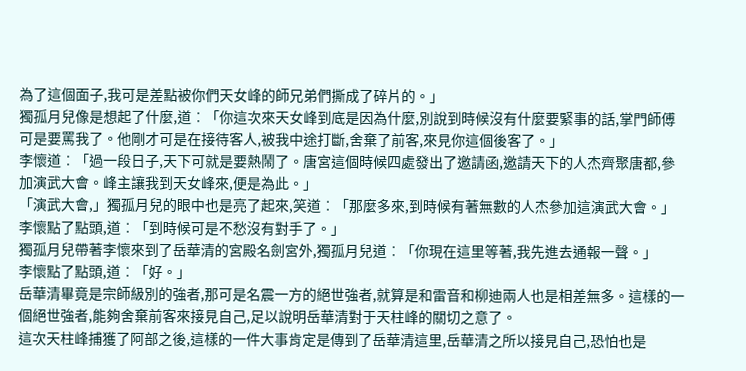為了這個面子,我可是差點被你們天女峰的師兄弟們撕成了碎片的。」
獨孤月兒像是想起了什麼,道︰「你這次來天女峰到底是因為什麼,別說到時候沒有什麼要緊事的話,掌門師傅可是要罵我了。他剛才可是在接待客人,被我中途打斷,舍棄了前客,來見你這個後客了。」
李懷道︰「過一段日子,天下可就是要熱鬧了。唐宮這個時候四處發出了邀請函,邀請天下的人杰齊聚唐都,參加演武大會。峰主讓我到天女峰來,便是為此。」
「演武大會,」獨孤月兒的眼中也是亮了起來,笑道︰「那麼多來,到時候有著無數的人杰參加這演武大會。」
李懷點了點頭,道︰「到時候可是不愁沒有對手了。」
獨孤月兒帶著李懷來到了岳華清的宮殿名劍宮外,獨孤月兒道︰「你現在這里等著,我先進去通報一聲。」
李懷點了點頭,道︰「好。」
岳華清畢竟是宗師級別的強者,那可是名震一方的絕世強者,就算是和雷音和柳迪兩人也是相差無多。這樣的一個絕世強者,能夠舍棄前客來接見自己,足以說明岳華清對于天柱峰的關切之意了。
這次天柱峰捕獲了阿部之後,這樣的一件大事肯定是傳到了岳華清這里,岳華清之所以接見自己,恐怕也是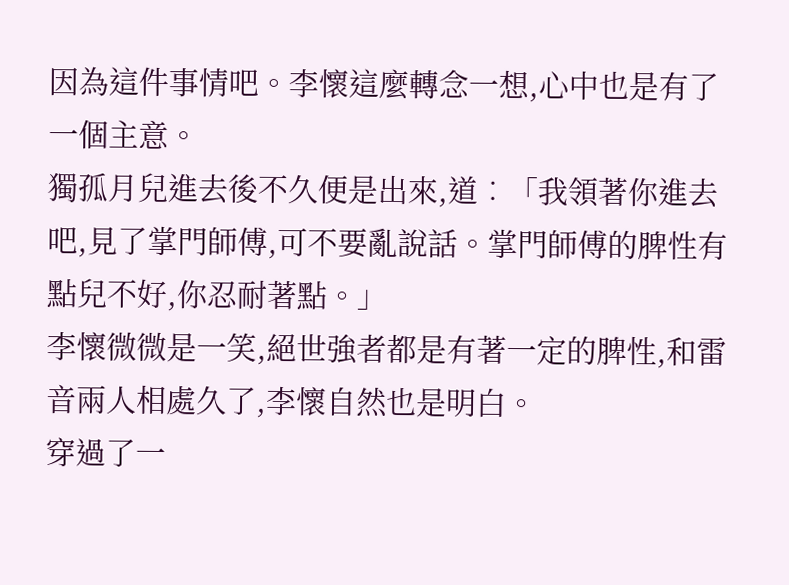因為這件事情吧。李懷這麼轉念一想,心中也是有了一個主意。
獨孤月兒進去後不久便是出來,道︰「我領著你進去吧,見了掌門師傅,可不要亂說話。掌門師傅的脾性有點兒不好,你忍耐著點。」
李懷微微是一笑,絕世強者都是有著一定的脾性,和雷音兩人相處久了,李懷自然也是明白。
穿過了一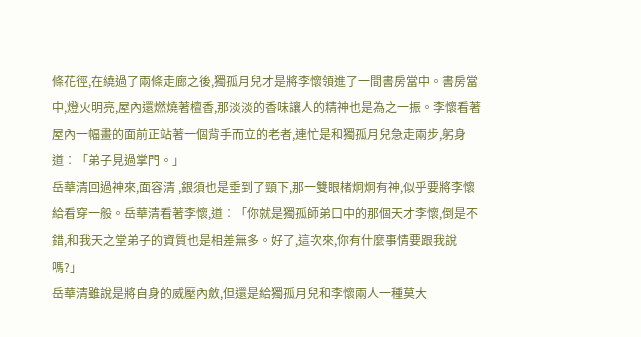條花徑,在繞過了兩條走廊之後,獨孤月兒才是將李懷領進了一間書房當中。書房當中,燈火明亮,屋內還燃燒著檀香,那淡淡的香味讓人的精神也是為之一振。李懷看著屋內一幅畫的面前正站著一個背手而立的老者,連忙是和獨孤月兒急走兩步,躬身道︰「弟子見過掌門。」
岳華清回過神來,面容清 ,銀須也是垂到了頸下,那一雙眼楮炯炯有神,似乎要將李懷給看穿一般。岳華清看著李懷,道︰「你就是獨孤師弟口中的那個天才李懷,倒是不錯,和我天之堂弟子的資質也是相差無多。好了,這次來,你有什麼事情要跟我說嗎?」
岳華清雖說是將自身的威壓內斂,但還是給獨孤月兒和李懷兩人一種莫大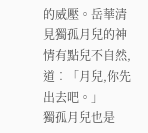的威壓。岳華清見獨孤月兒的神情有點兒不自然,道︰「月兒,你先出去吧。」
獨孤月兒也是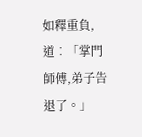如釋重負,道︰「掌門師傅,弟子告退了。」